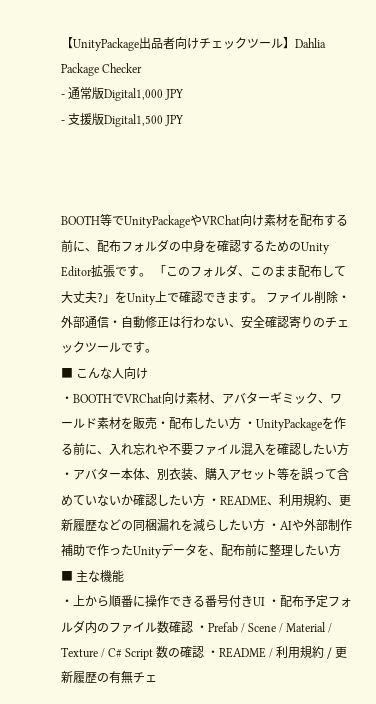【UnityPackage出品者向けチェックツール】Dahlia Package Checker
- 通常版Digital1,000 JPY
- 支援版Digital1,500 JPY



BOOTH等でUnityPackageやVRChat向け素材を配布する前に、配布フォルダの中身を確認するためのUnity Editor拡張です。 「このフォルダ、このまま配布して大丈夫?」をUnity上で確認できます。 ファイル削除・外部通信・自動修正は行わない、安全確認寄りのチェックツールです。
■ こんな人向け
・BOOTHでVRChat向け素材、アバターギミック、ワールド素材を販売・配布したい方 ・UnityPackageを作る前に、入れ忘れや不要ファイル混入を確認したい方 ・アバター本体、別衣装、購入アセット等を誤って含めていないか確認したい方 ・README、利用規約、更新履歴などの同梱漏れを減らしたい方 ・AIや外部制作補助で作ったUnityデータを、配布前に整理したい方
■ 主な機能
・上から順番に操作できる番号付きUI ・配布予定フォルダ内のファイル数確認 ・Prefab / Scene / Material / Texture / C# Script 数の確認 ・README / 利用規約 / 更新履歴の有無チェ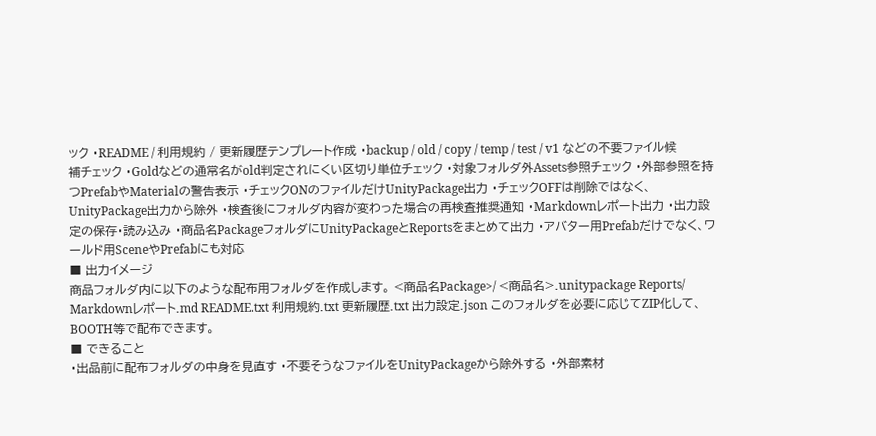ック ・README / 利用規約 / 更新履歴テンプレート作成 ・backup / old / copy / temp / test / v1 などの不要ファイル候補チェック ・Goldなどの通常名がold判定されにくい区切り単位チェック ・対象フォルダ外Assets参照チェック ・外部参照を持つPrefabやMaterialの警告表示 ・チェックONのファイルだけUnityPackage出力 ・チェックOFFは削除ではなく、UnityPackage出力から除外 ・検査後にフォルダ内容が変わった場合の再検査推奨通知 ・Markdownレポート出力 ・出力設定の保存・読み込み ・商品名PackageフォルダにUnityPackageとReportsをまとめて出力 ・アバター用Prefabだけでなく、ワールド用SceneやPrefabにも対応
■ 出力イメージ
商品フォルダ内に以下のような配布用フォルダを作成します。 <商品名Package>/ <商品名>.unitypackage Reports/ Markdownレポート.md README.txt 利用規約.txt 更新履歴.txt 出力設定.json このフォルダを必要に応じてZIP化して、BOOTH等で配布できます。
■ できること
・出品前に配布フォルダの中身を見直す ・不要そうなファイルをUnityPackageから除外する ・外部素材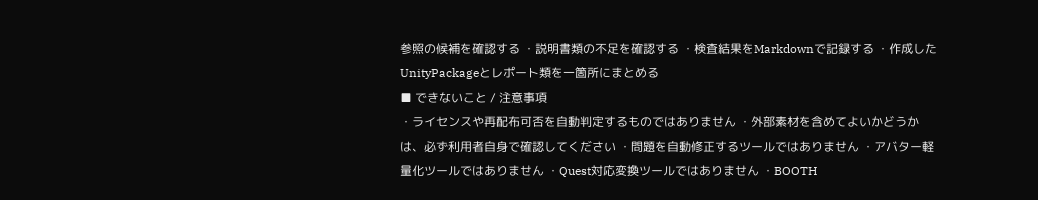参照の候補を確認する ・説明書類の不足を確認する ・検査結果をMarkdownで記録する ・作成したUnityPackageとレポート類を一箇所にまとめる
■ できないこと / 注意事項
・ライセンスや再配布可否を自動判定するものではありません ・外部素材を含めてよいかどうかは、必ず利用者自身で確認してください ・問題を自動修正するツールではありません ・アバター軽量化ツールではありません ・Quest対応変換ツールではありません ・BOOTH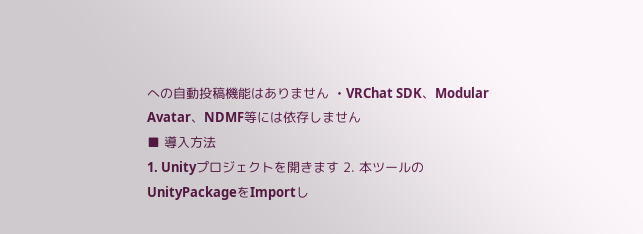への自動投稿機能はありません ・VRChat SDK、Modular Avatar、NDMF等には依存しません
■ 導入方法
1. Unityプロジェクトを開きます 2. 本ツールのUnityPackageをImportし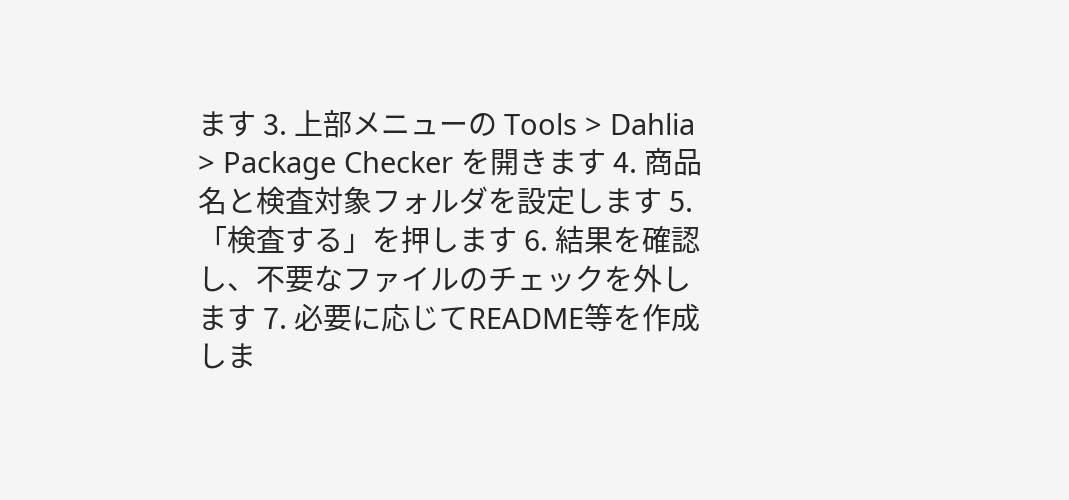ます 3. 上部メニューの Tools > Dahlia > Package Checker を開きます 4. 商品名と検査対象フォルダを設定します 5. 「検査する」を押します 6. 結果を確認し、不要なファイルのチェックを外します 7. 必要に応じてREADME等を作成しま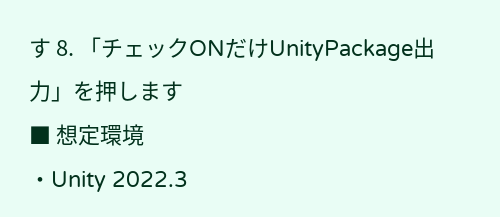す 8. 「チェックONだけUnityPackage出力」を押します
■ 想定環境
・Unity 2022.3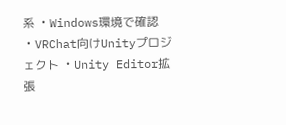系 ・Windows環境で確認 ・VRChat向けUnityプロジェクト ・Unity Editor拡張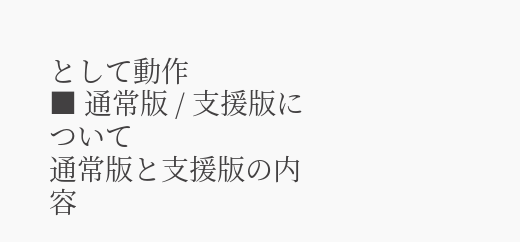として動作
■ 通常版 / 支援版について
通常版と支援版の内容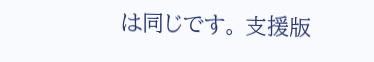は同じです。 支援版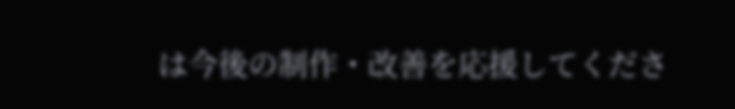は今後の制作・改善を応援してくださ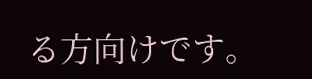る方向けです。